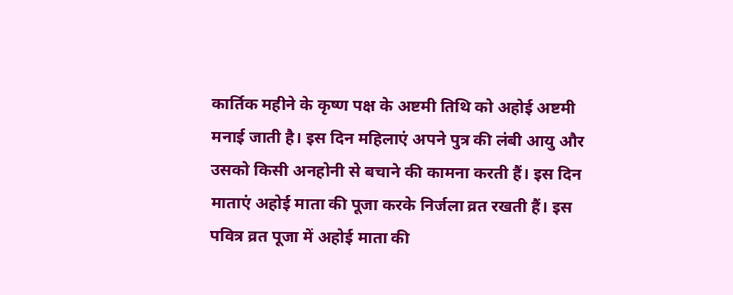कार्तिक महीने के कृष्ण पक्ष के अष्टमी तिथि को अहोई अष्टमी मनाई जाती है। इस दिन महिलाएं अपने पुत्र की लंबी आयु और उसको किसी अनहोनी से बचाने की कामना करती हैं। इस दिन माताएं अहोई माता की पूजा करके निर्जला व्रत रखती हैं। इस पवित्र व्रत पूजा में अहोई माता की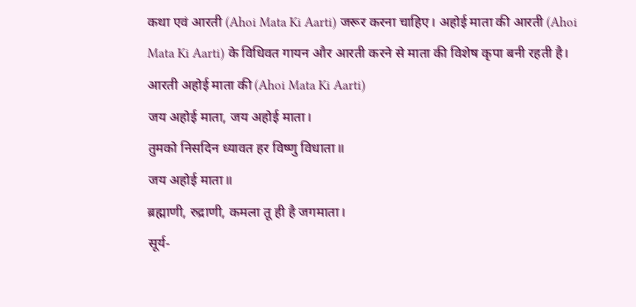कथा एवं आरती (Ahoi Mata Ki Aarti) जरूर करना चाहिए। अहोई माता की आरती (Ahoi Mata Ki Aarti) के विधिवत गायन और आरती करने से माता की विशेष कृपा बनी रहती है।
आरती अहोई माता की (Ahoi Mata Ki Aarti)
जय अहोई माता, जय अहोई माता।
तुमको निसदिन ध्यावत हर विष्णु विधाता॥
जय अहोई माता॥
ब्रह्माणी, रुद्राणी, कमला तू ही है जगमाता।
सूर्य-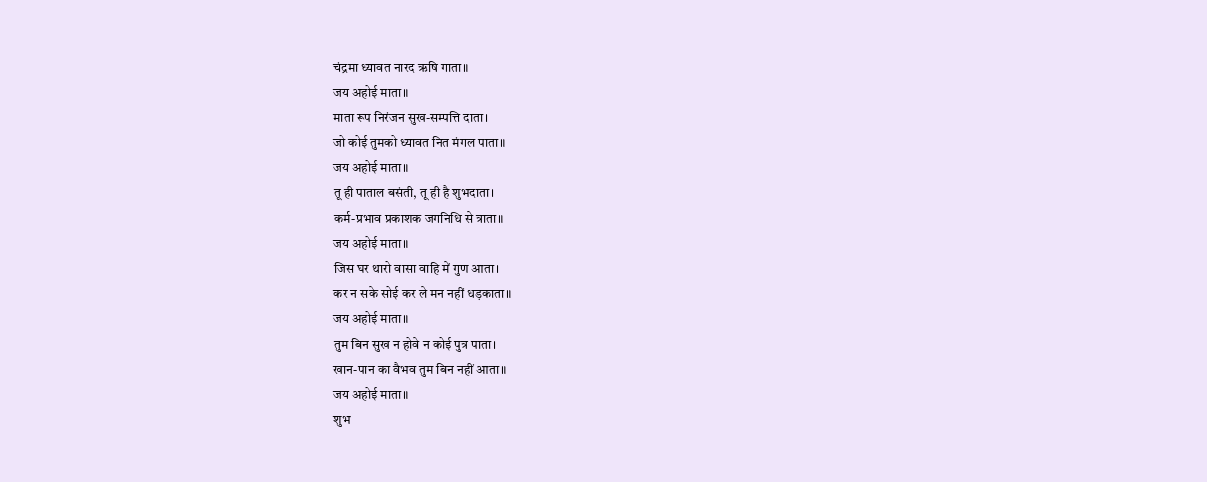चंद्रमा ध्यावत नारद ऋषि गाता॥
जय अहोई माता॥
माता रूप निरंजन सुख-सम्पत्ति दाता।
जो कोई तुमको ध्यावत नित मंगल पाता॥
जय अहोई माता॥
तू ही पाताल बसंती, तू ही है शुभदाता।
कर्म-प्रभाव प्रकाशक जगनिधि से त्राता॥
जय अहोई माता॥
जिस घर थारो वासा वाहि में गुण आता।
कर न सके सोई कर ले मन नहीं धड़काता॥
जय अहोई माता॥
तुम बिन सुख न होवे न कोई पुत्र पाता।
खान-पान का वैभव तुम बिन नहीं आता॥
जय अहोई माता॥
शुभ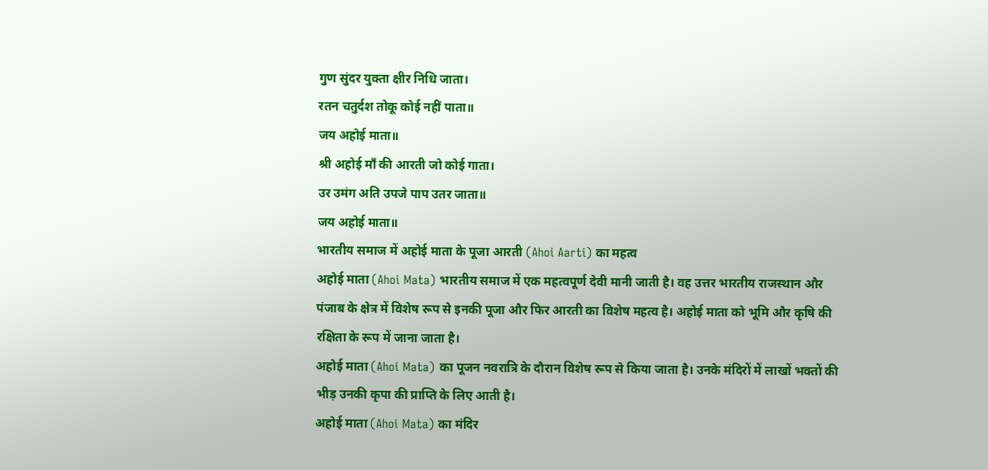गुण सुंदर युक्ता क्षीर निधि जाता।
रतन चतुर्दश तोकू कोई नहीं पाता॥
जय अहोई माता॥
श्री अहोई माँ की आरती जो कोई गाता।
उर उमंग अति उपजे पाप उतर जाता॥
जय अहोई माता॥
भारतीय समाज में अहोई माता के पूजा आरती (Ahoi Aarti) का महत्व
अहोई माता (Ahoi Mata) भारतीय समाज में एक महत्वपूर्ण देवी मानी जाती है। वह उत्तर भारतीय राजस्थान और पंजाब के क्षेत्र में विशेष रूप से इनकी पूजा और फिर आरती का विशेष महत्व है। अहोई माता को भूमि और कृषि की रक्षिता के रूप में जाना जाता है।
अहोई माता (Ahoi Mata) का पूजन नवरात्रि के दौरान विशेष रूप से किया जाता है। उनके मंदिरों में लाखों भक्तों की भीड़ उनकी कृपा की प्राप्ति के लिए आती है।
अहोई माता (Ahoi Mata) का मंदिर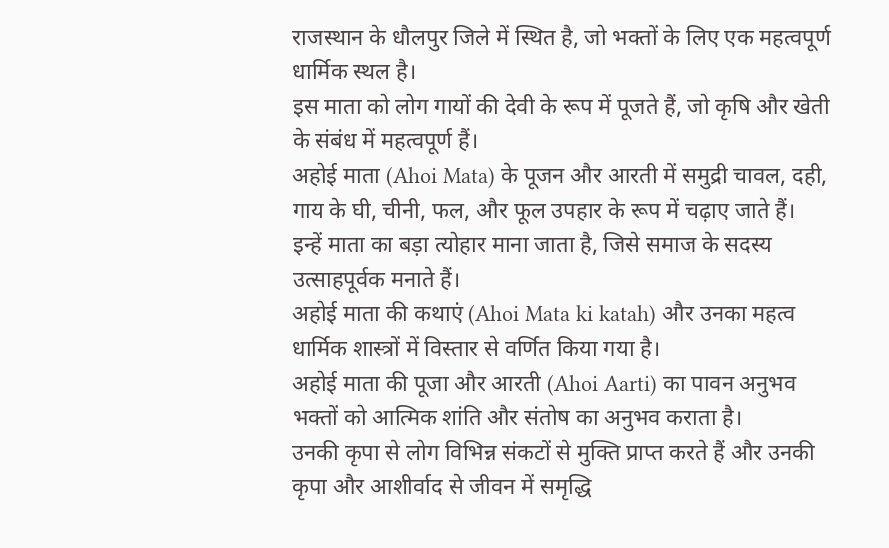राजस्थान के धौलपुर जिले में स्थित है, जो भक्तों के लिए एक महत्वपूर्ण धार्मिक स्थल है।
इस माता को लोग गायों की देवी के रूप में पूजते हैं, जो कृषि और खेती के संबंध में महत्वपूर्ण हैं।
अहोई माता (Ahoi Mata) के पूजन और आरती में समुद्री चावल, दही, गाय के घी, चीनी, फल, और फूल उपहार के रूप में चढ़ाए जाते हैं।
इन्हें माता का बड़ा त्योहार माना जाता है, जिसे समाज के सदस्य उत्साहपूर्वक मनाते हैं।
अहोई माता की कथाएं (Ahoi Mata ki katah) और उनका महत्व धार्मिक शास्त्रों में विस्तार से वर्णित किया गया है।
अहोई माता की पूजा और आरती (Ahoi Aarti) का पावन अनुभव भक्तों को आत्मिक शांति और संतोष का अनुभव कराता है।
उनकी कृपा से लोग विभिन्न संकटों से मुक्ति प्राप्त करते हैं और उनकी कृपा और आशीर्वाद से जीवन में समृद्धि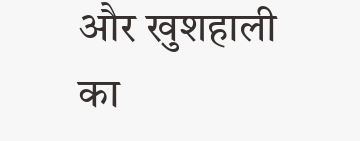और खुशहाली का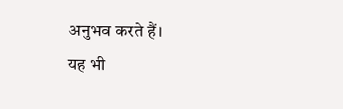अनुभव करते हैं।
यह भी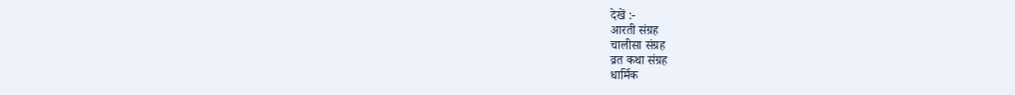देखें :-
आरती संग्रह
चालीसा संग्रह
व्रत कथा संग्रह
धार्मिक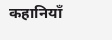कहानियाँ